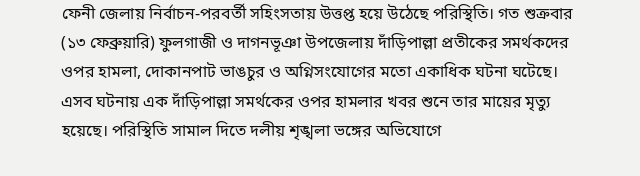ফেনী জেলায় নির্বাচন-পরবর্তী সহিংসতায় উত্তপ্ত হয়ে উঠেছে পরিস্থিতি। গত শুক্রবার (১৩ ফেব্রুয়ারি) ফুলগাজী ও দাগনভূঞা উপজেলায় দাঁড়িপাল্লা প্রতীকের সমর্থকদের ওপর হামলা, দোকানপাট ভাঙচুর ও অগ্নিসংযোগের মতো একাধিক ঘটনা ঘটেছে। এসব ঘটনায় এক দাঁড়িপাল্লা সমর্থকের ওপর হামলার খবর শুনে তার মায়ের মৃত্যু হয়েছে। পরিস্থিতি সামাল দিতে দলীয় শৃঙ্খলা ভঙ্গের অভিযোগে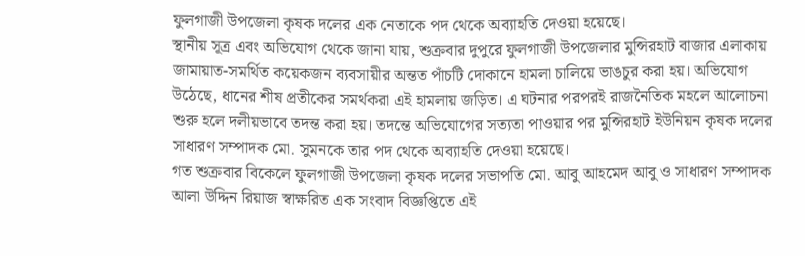ফুলগাজী উপজেলা কৃষক দলের এক নেতাকে পদ থেকে অব্যাহতি দেওয়া হয়েছে।
স্থানীয় সূত্র এবং অভিযোগ থেকে জানা যায়, শুক্রবার দুপুরে ফুলগাজী উপজেলার মুন্সিরহাট বাজার এলাকায় জামায়াত-সমর্থিত কয়েকজন ব্যবসায়ীর অন্তত পাঁচটি দোকানে হামলা চালিয়ে ভাঙচুর করা হয়। অভিযোগ উঠেছে, ধানের শীষ প্রতীকের সমর্থকরা এই হামলায় জড়িত। এ ঘটনার পরপরই রাজনৈতিক মহলে আলোচনা শুরু হলে দলীয়ভাবে তদন্ত করা হয়। তদন্তে অভিযোগের সত্যতা পাওয়ার পর মুন্সিরহাট ইউনিয়ন কৃষক দলের সাধারণ সম্পাদক মো. সুমনকে তার পদ থেকে অব্যাহতি দেওয়া হয়েছে।
গত শুক্রবার বিকেলে ফুলগাজী উপজেলা কৃষক দলের সভাপতি মো. আবু আহমেদ আবু ও সাধারণ সম্পাদক আলা উদ্দিন রিয়াজ স্বাক্ষরিত এক সংবাদ বিজ্ঞপ্তিতে এই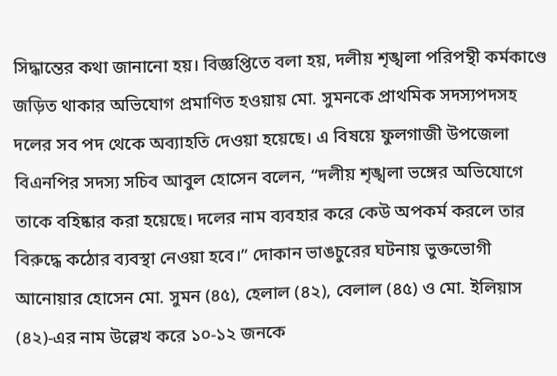সিদ্ধান্তের কথা জানানো হয়। বিজ্ঞপ্তিতে বলা হয়, দলীয় শৃঙ্খলা পরিপন্থী কর্মকাণ্ডে জড়িত থাকার অভিযোগ প্রমাণিত হওয়ায় মো. সুমনকে প্রাথমিক সদস্যপদসহ দলের সব পদ থেকে অব্যাহতি দেওয়া হয়েছে। এ বিষয়ে ফুলগাজী উপজেলা বিএনপির সদস্য সচিব আবুল হোসেন বলেন, “দলীয় শৃঙ্খলা ভঙ্গের অভিযোগে তাকে বহিষ্কার করা হয়েছে। দলের নাম ব্যবহার করে কেউ অপকর্ম করলে তার বিরুদ্ধে কঠোর ব্যবস্থা নেওয়া হবে।” দোকান ভাঙচুরের ঘটনায় ভুক্তভোগী আনোয়ার হোসেন মো. সুমন (৪৫), হেলাল (৪২), বেলাল (৪৫) ও মো. ইলিয়াস (৪২)-এর নাম উল্লেখ করে ১০-১২ জনকে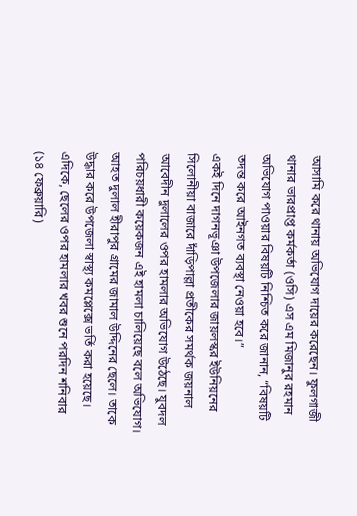আসামি করে থানায় অভিযোগ দায়ের করেছেন। ফুলগাজী থানার ভারপ্রাপ্ত কর্মকর্তা (ওসি) এস এম মিজানুর রহমান অভিযোগ পাওয়ার বিষয়টি নিশ্চিত করে জানান, “বিষয়টি তদন্ত করে আইনগত ব্যবস্থা নেওয়া হবে।”
একই দিনে দাগনভূঞা উপজেলার জায়লস্কর ইউনিয়নের সিলোনীয়া বাজারে দাঁড়িপাল্লা প্রতীকের সমর্থক জয়নাল আবেদীন দুলালের ওপর হামলার অভিযোগ উঠেছে। যুবদল পরিচয়ধারী কয়েকজন এই হামলা চালিয়েছে বলে অভিযোগ। আহত দুলাল হীরাপুর গ্রামের জামাল উদ্দিনের ছেলে। তাকে উদ্ধার করে উপজেলা স্বাস্থ্য কমপ্লেক্সে ভর্তি করা হয়েছে। এদিকে, ছেলের ওপর হামলার খবর শুনে পরদিন শনিবার (১৪ ফেব্রুয়ারি)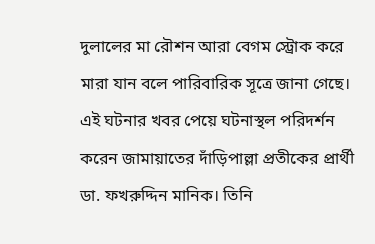দুলালের মা রৌশন আরা বেগম স্ট্রোক করে মারা যান বলে পারিবারিক সূত্রে জানা গেছে। এই ঘটনার খবর পেয়ে ঘটনাস্থল পরিদর্শন করেন জামায়াতের দাঁড়িপাল্লা প্রতীকের প্রার্থী ডা. ফখরুদ্দিন মানিক। তিনি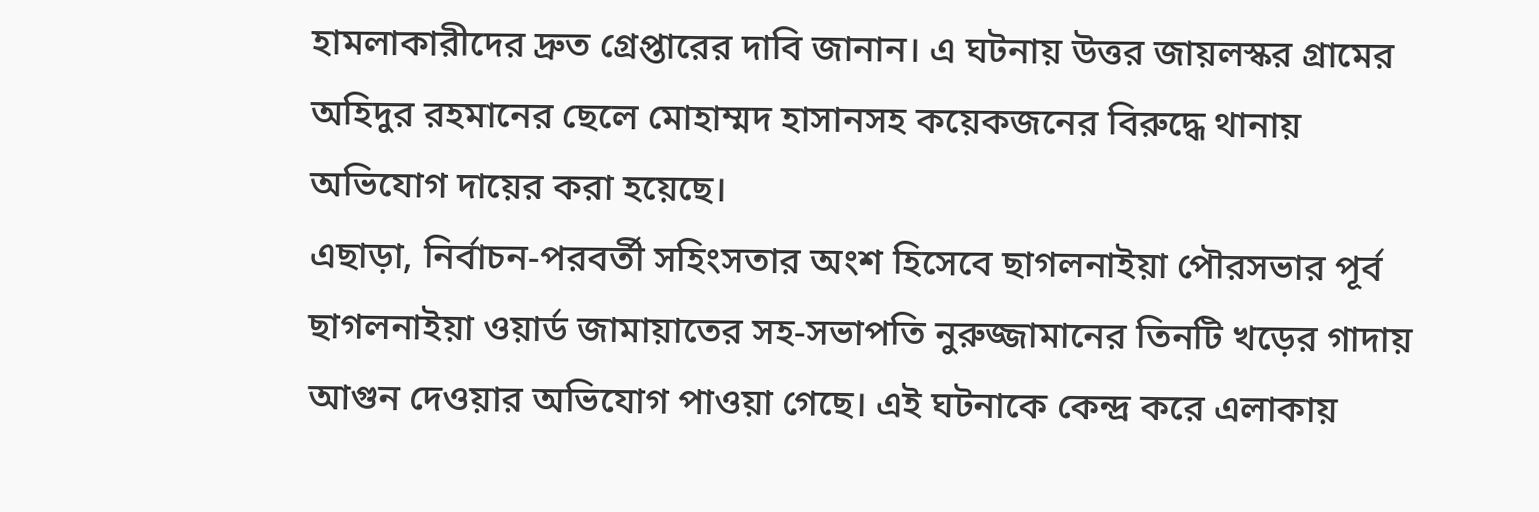হামলাকারীদের দ্রুত গ্রেপ্তারের দাবি জানান। এ ঘটনায় উত্তর জায়লস্কর গ্রামের অহিদুর রহমানের ছেলে মোহাম্মদ হাসানসহ কয়েকজনের বিরুদ্ধে থানায় অভিযোগ দায়ের করা হয়েছে।
এছাড়া, নির্বাচন-পরবর্তী সহিংসতার অংশ হিসেবে ছাগলনাইয়া পৌরসভার পূর্ব ছাগলনাইয়া ওয়ার্ড জামায়াতের সহ-সভাপতি নুরুজ্জামানের তিনটি খড়ের গাদায় আগুন দেওয়ার অভিযোগ পাওয়া গেছে। এই ঘটনাকে কেন্দ্র করে এলাকায়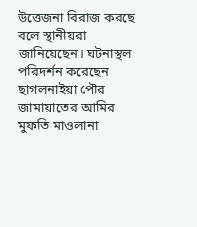উত্তেজনা বিরাজ করছে বলে স্থানীয়রা জানিয়েছেন। ঘটনাস্থল পরিদর্শন করেছেন ছাগলনাইয়া পৌর জামায়াতের আমির মুফতি মাওলানা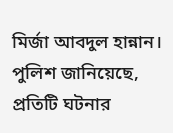মির্জা আবদুল হান্নান। পুলিশ জানিয়েছে, প্রতিটি ঘটনার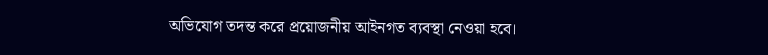অভিযোগ তদন্ত করে প্রয়োজনীয় আইনগত ব্যবস্থা নেওয়া হবে।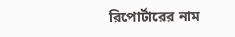রিপোর্টারের নাম